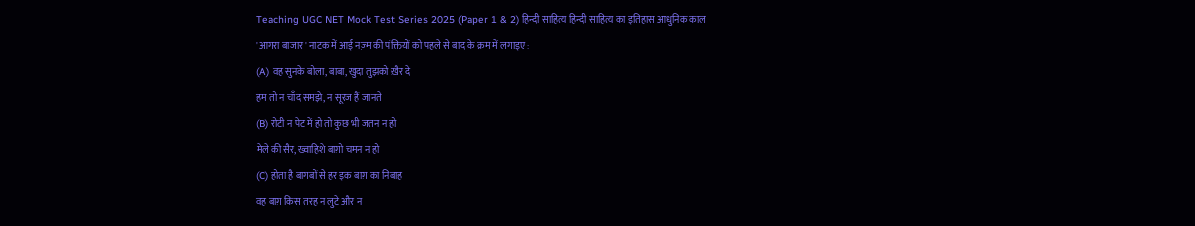Teaching UGC NET Mock Test Series 2025 (Paper 1 & 2) हिन्दी साहित्य हिन्दी साहित्य का इतिहास आधुनिक काल
'आगरा बाजार' नाटक में आई नज़्म की पंक्तियों को पहले से बाद के क्रम में लगाइए :
(A) वह सुनके बोला, बाबा, खुदा तुझको ख़ैर दे
हम तो न चाँद समझे, न सूरज हैं जानते
(B) रोटी न पेट में हो तो कुछ भी जतन न हो
मेले की सैर, ख्वाहिशे बाग़ो चमन न हो
(C) होता है बागबों से हर इक बाग़ का निबाह
वह बाग़ किस तरह न लुटे और न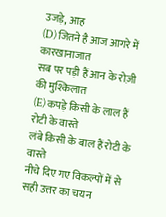उजड़े, आह
(D) जितने है आज आगरे में कारखानाजात
सब पर पड़ी हैं आन के रोज़ी की मुश्किलात
(E) कपड़े किसी के लाल हैं रोटी के वास्ते
लंबे किसी के बाल हैं रोटी के वास्ते
नीचे दिए गए विकल्पों में से सही उत्तर का चयन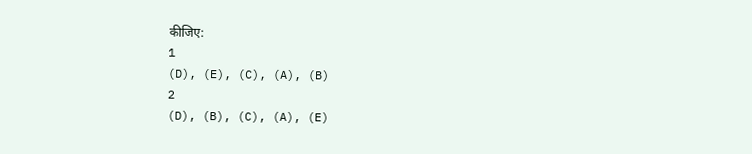कीजिए:
1
(D), (E), (C), (A), (B)
2
(D), (B), (C), (A), (E)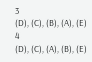3
(D), (C), (B), (A), (E)
4
(D), (C), (A), (B), (E)